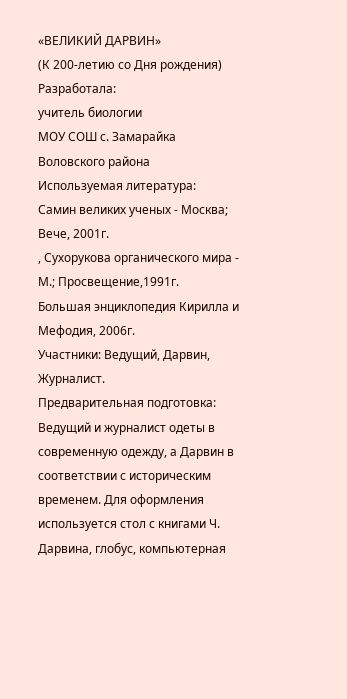«ВЕЛИКИЙ ДАРВИН»
(К 200-летию со Дня рождения)
Разработала:
учитель биологии
МОУ СОШ с. Замарайка
Воловского района
Используемая литература:
Самин великих ученых - Москва; Вече, 2001г.
, Сухорукова органического мира - М.; Просвещение,1991г.
Большая энциклопедия Кирилла и Мефодия, 2006г.
Участники: Ведущий, Дарвин, Журналист.
Предварительная подготовка: Ведущий и журналист одеты в современную одежду, а Дарвин в соответствии с историческим временем. Для оформления используется стол с книгами Ч. Дарвина, глобус, компьютерная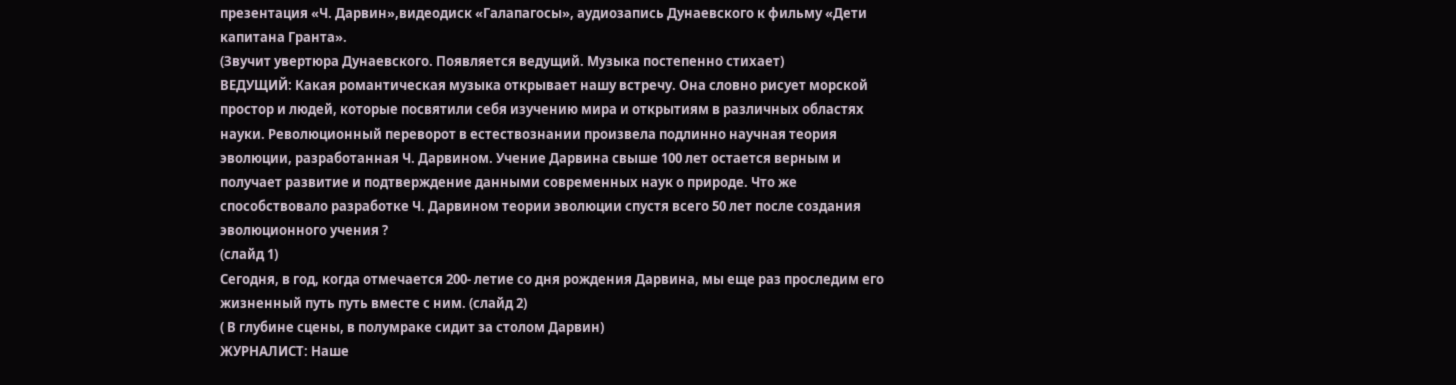презентация «Ч. Дарвин»,видеодиск «Галапагосы», аудиозапись Дунаевского к фильму «Дети капитана Гранта».
(Звучит увертюра Дунаевского. Появляется ведущий. Музыка постепенно стихает)
ВЕДУЩИЙ: Какая романтическая музыка открывает нашу встречу. Она словно рисует морской простор и людей, которые посвятили себя изучению мира и открытиям в различных областях науки. Революционный переворот в естествознании произвела подлинно научная теория эволюции, разработанная Ч. Дарвином. Учение Дарвина свыше 100 лет остается верным и получает развитие и подтверждение данными современных наук о природе. Что же способствовало разработке Ч. Дарвином теории эволюции спустя всего 50 лет после создания эволюционного учения ?
(слайд 1)
Сегодня, в год, когда отмечается 200- летие со дня рождения Дарвина, мы еще раз проследим его жизненный путь путь вместе с ним. (слайд 2)
( В глубине сцены, в полумраке сидит за столом Дарвин)
ЖУРНАЛИСТ: Наше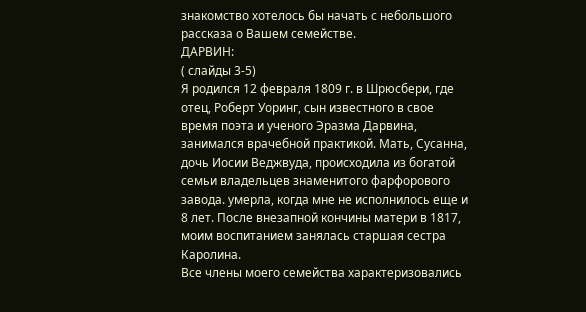знакомство хотелось бы начать с небольшого рассказа о Вашем семействе.
ДАРВИН:
( слайды 3-5)
Я родился 12 февраля 1809 г. в Шрюсбери, где отец, Роберт Уоринг, сын известного в свое время поэта и ученого Эразма Дарвина, занимался врачебной практикой. Мать, Сусанна, дочь Иocии Веджвуда, происходила из богатой семьи владельцев знаменитого фарфорового завода. умерла, когда мне не исполнилось еще и 8 лет. После внезапной кончины матери в 1817, моим воспитанием занялась старшая сестра Каролина.
Все члены моего семейства характеризовались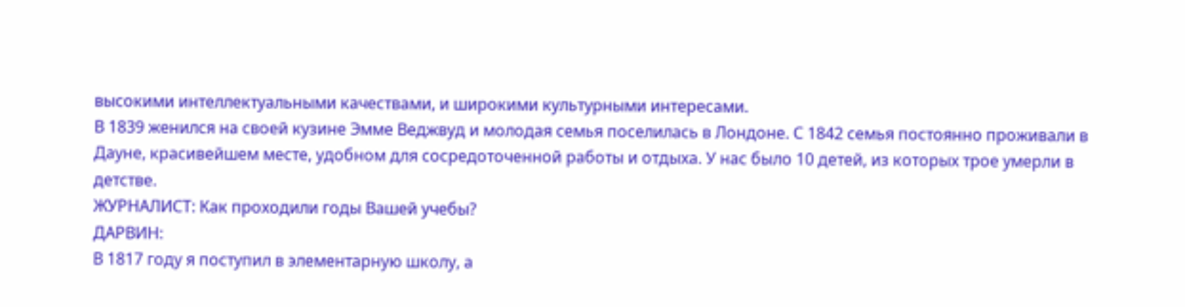высокими интеллектуальными качествами, и широкими культурными интересами.
В 1839 женился на своей кузине Эмме Веджвуд и молодая семья поселилась в Лондоне. С 1842 семья постоянно проживали в Дауне, красивейшем месте, удобном для сосредоточенной работы и отдыха. У нас было 10 детей, из которых трое умерли в детстве.
ЖУРНАЛИСТ: Как проходили годы Вашей учебы?
ДАРВИН:
В 1817 году я поступил в элементарную школу, а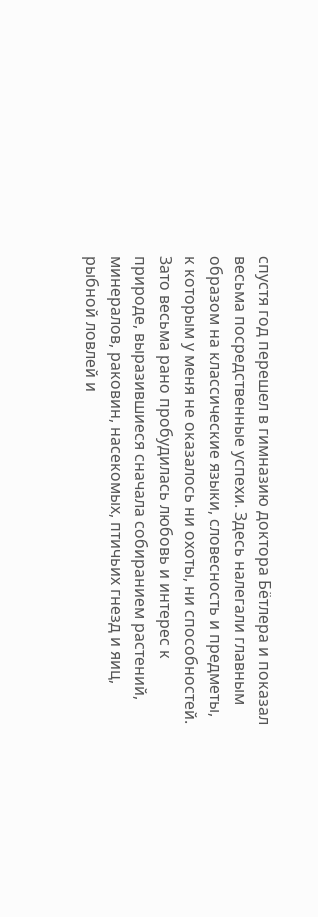спустя год перешел в гимназию доктора Бётлера и показал весьма посредственные успехи. Здесь налегали главным образом на классические языки, словесность и предметы, к которым у меня не оказалось ни охоты, ни способностей. Зато весьма рано пробудилась любовь и интерес к природе, выразившиеся сначала собиранием растений, минералов, раковин, насекомых, птичьих гнезд и яиц, рыбной ловлей и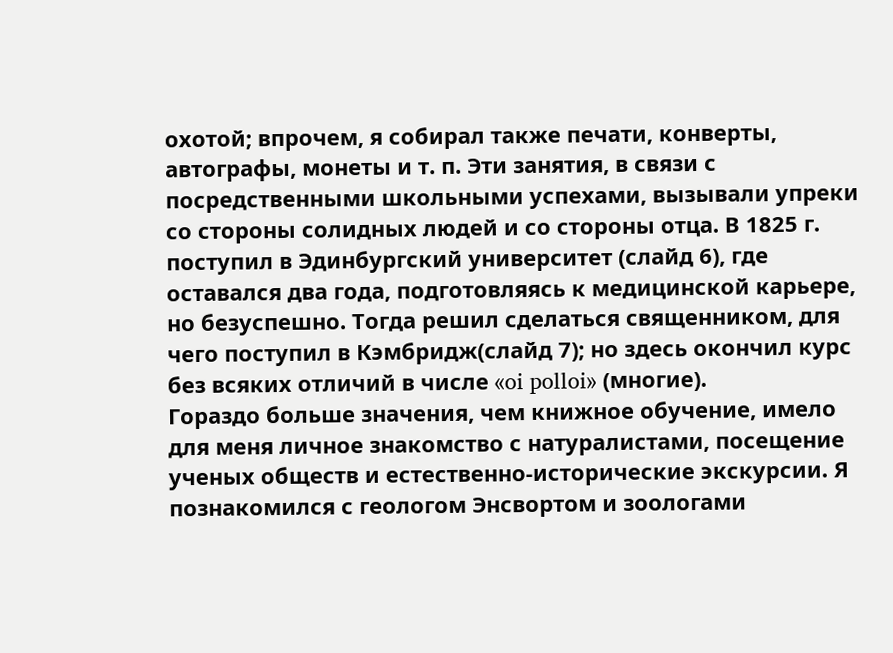охотой; впрочем, я собирал также печати, конверты, автографы, монеты и т. п. Эти занятия, в связи с посредственными школьными успехами, вызывали упреки со стороны солидных людей и со стороны отца. В 1825 г. поступил в Эдинбургский университет (слайд 6), где оставался два года, подготовляясь к медицинской карьере, но безуспешно. Тогда решил сделаться священником, для чего поступил в Кэмбридж(слайд 7); но здесь окончил курс без всяких отличий в числе «oi polloi» (многие).
Гораздо больше значения, чем книжное обучение, имело для меня личное знакомство с натуралистами, посещение ученых обществ и естественно-исторические экскурсии. Я познакомился с геологом Энсвортом и зоологами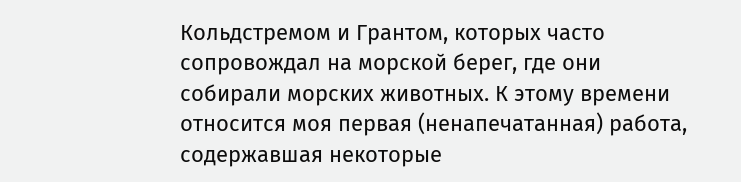Кольдстремом и Грантом, которых часто сопровождал на морской берег, где они собирали морских животных. К этому времени относится моя первая (ненапечатанная) работа, содержавшая некоторые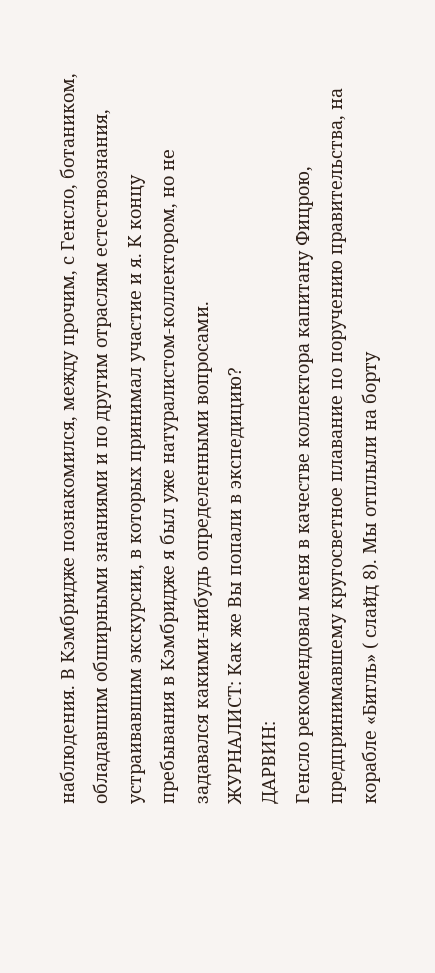наблюдения. В Кэмбридже познакомился, между прочим, с Генсло, ботаником, обладавшим обширными знаниями и по другим отраслям естествознания, устраивавшим экскурсии, в которых принимал участие и я. К концу пребывания в Кэмбридже я был уже натуралистом-коллектором, но не задавался какими-нибудь определенными вопросами.
ЖУРНАЛИСТ: Как же Вы попали в экспедицию?
ДАРВИН:
Генсло рекомендовал меня в качестве коллектора капитану Фицрою, предпринимавшему кругосветное плавание по поручению правительства, на корабле «Бигль» ( слайд 8). Мы отплыли на борту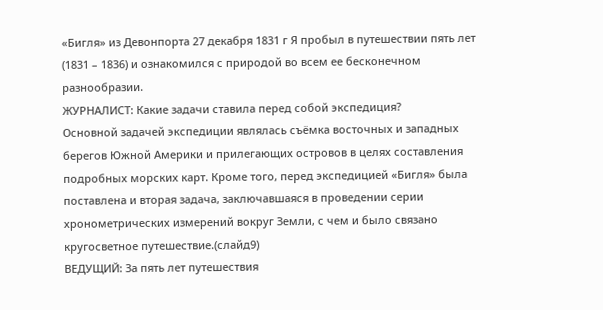«Бигля» из Девонпорта 27 декабря 1831 г Я пробыл в путешествии пять лет (1831 – 1836) и ознакомился с природой во всем ее бесконечном разнообразии.
ЖУРНАЛИСТ: Какие задачи ставила перед собой экспедиция?
Основной задачей экспедиции являлась съёмка восточных и западных берегов Южной Америки и прилегающих островов в целях составления подробных морских карт. Кроме того, перед экспедицией «Бигля» была поставлена и вторая задача, заключавшаяся в проведении серии хронометрических измерений вокруг Земли, с чем и было связано кругосветное путешествие.(слайд9)
ВЕДУЩИЙ: За пять лет путешествия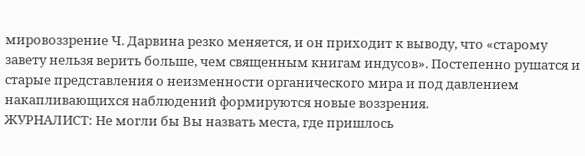мировоззрение Ч. Дарвина резко меняется, и он приходит к выводу, что «старому завету нельзя верить больше, чем священным книгам индусов». Постепенно рушатся и старые представления о неизменности органического мира и под давлением накапливающихся наблюдений формируются новые воззрения.
ЖУРНАЛИСТ: Не могли бы Вы назвать места, где пришлось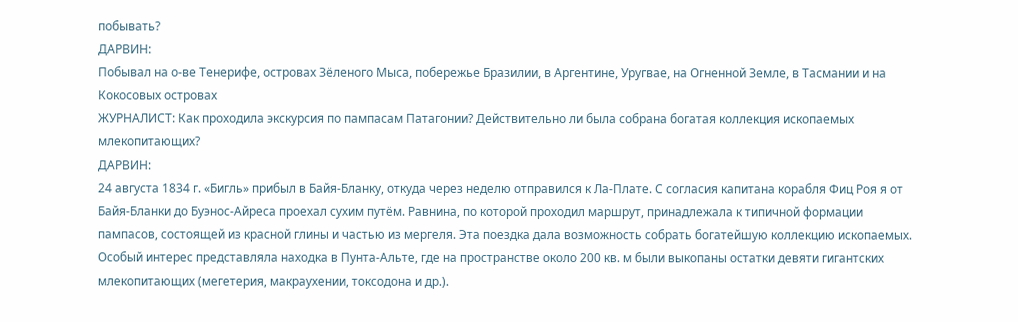побывать?
ДАРВИН:
Побывал на о-ве Тенерифе, островах Зёленого Мыса, побережье Бразилии, в Аргентине, Уругвае, на Огненной Земле, в Тасмании и на Кокосовых островах
ЖУРНАЛИСТ: Как проходила экскурсия по пампасам Патагонии? Действительно ли была собрана богатая коллекция ископаемых млекопитающих?
ДАРВИН:
24 августа 1834 г. «Бигль» прибыл в Байя-Бланку, откуда через неделю отправился к Ла-Плате. С согласия капитана корабля Фиц Роя я от Байя-Бланки до Буэнос-Айреса проехал сухим путём. Равнина, по которой проходил маршрут, принадлежала к типичной формации пампасов, состоящей из красной глины и частью из мергеля. Эта поездка дала возможность собрать богатейшую коллекцию ископаемых. Особый интерес представляла находка в Пунта-Альте, где на пространстве около 200 кв. м были выкопаны остатки девяти гигантских млекопитающих (мегетерия, макраухении, токсодона и др.).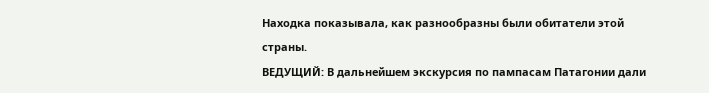Находка показывала, как разнообразны были обитатели этой страны.
ВЕДУЩИЙ: В дальнейшем экскурсия по пампасам Патагонии дали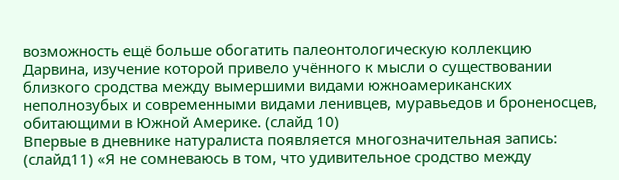возможность ещё больше обогатить палеонтологическую коллекцию Дарвина, изучение которой привело учённого к мысли о существовании близкого сродства между вымершими видами южноамериканских неполнозубых и современными видами ленивцев, муравьедов и броненосцев, обитающими в Южной Америке. (слайд 10)
Впервые в дневнике натуралиста появляется многозначительная запись: (слайд11) «Я не сомневаюсь в том, что удивительное сродство между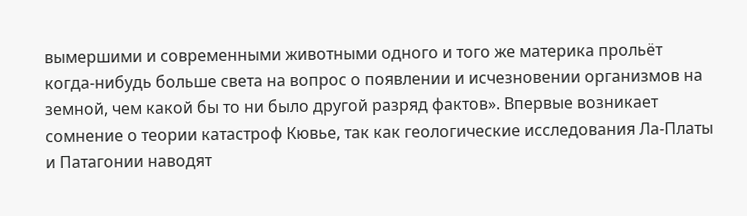вымершими и современными животными одного и того же материка прольёт когда-нибудь больше света на вопрос о появлении и исчезновении организмов на земной, чем какой бы то ни было другой разряд фактов». Впервые возникает сомнение о теории катастроф Кювье, так как геологические исследования Ла-Платы и Патагонии наводят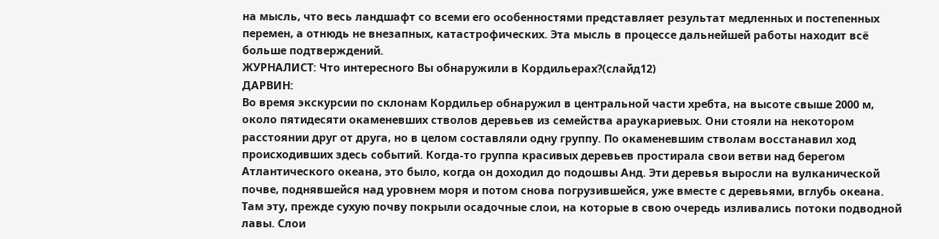на мысль, что весь ландшафт со всеми его особенностями представляет результат медленных и постепенных перемен, а отнюдь не внезапных, катастрофических. Эта мысль в процессе дальнейшей работы находит всё больше подтверждений.
ЖУРНАЛИСТ: Что интересного Вы обнаружили в Кордильерах?(слайд12)
ДАРВИН:
Во время экскурсии по склонам Кордильер обнаружил в центральной части хребта, на высоте свыше 2000 м, около пятидесяти окаменевших стволов деревьев из семейства араукариевых. Они стояли на некотором расстоянии друг от друга, но в целом составляли одну группу. По окаменевшим стволам восстанавил ход происходивших здесь событий. Когда-то группа красивых деревьев простирала свои ветви над берегом Атлантического океана, это было, когда он доходил до подошвы Анд. Эти деревья выросли на вулканической почве, поднявшейся над уровнем моря и потом снова погрузившейся, уже вместе с деревьями, вглубь океана. Там эту, прежде сухую почву покрыли осадочные слои, на которые в свою очередь изливались потоки подводной лавы. Слои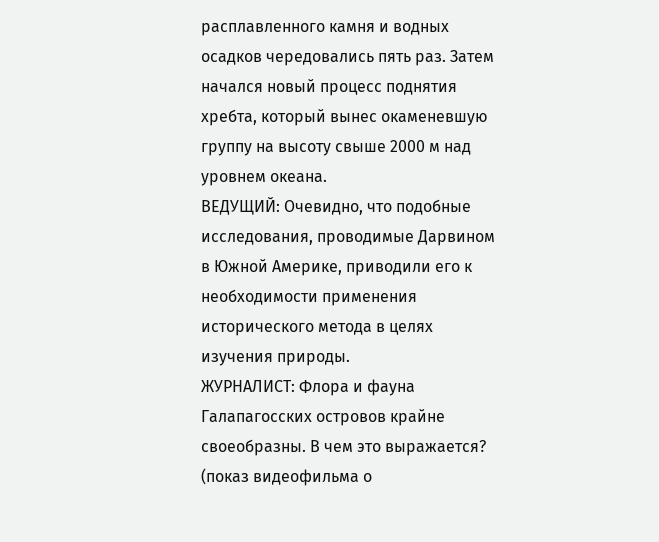расплавленного камня и водных осадков чередовались пять раз. Затем начался новый процесс поднятия хребта, который вынес окаменевшую группу на высоту свыше 2000 м над уровнем океана.
ВЕДУЩИЙ: Очевидно, что подобные исследования, проводимые Дарвином в Южной Америке, приводили его к необходимости применения исторического метода в целях изучения природы.
ЖУРНАЛИСТ: Флора и фауна Галапагосских островов крайне своеобразны. В чем это выражается?
(показ видеофильма о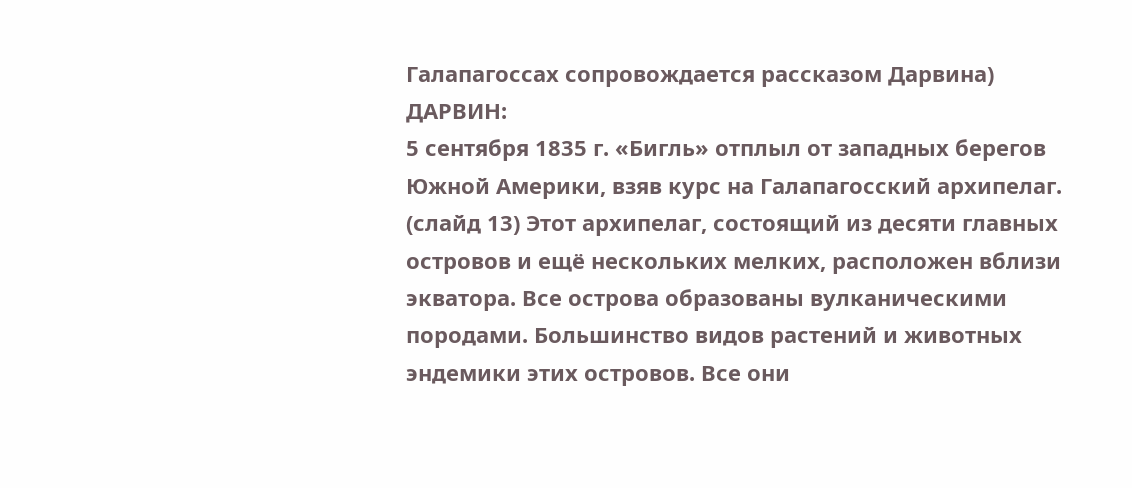Галапагоссах сопровождается рассказом Дарвина)
ДАРВИН:
5 сентября 1835 г. «Бигль» отплыл от западных берегов Южной Америки, взяв курс на Галапагосский архипелаг. (слайд 13) Этот архипелаг, состоящий из десяти главных островов и ещё нескольких мелких, расположен вблизи экватора. Все острова образованы вулканическими породами. Большинство видов растений и животных эндемики этих островов. Все они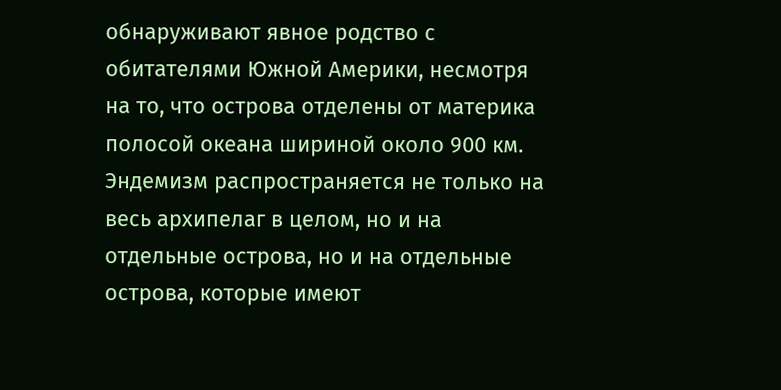обнаруживают явное родство с обитателями Южной Америки, несмотря на то, что острова отделены от материка полосой океана шириной около 900 км. Эндемизм распространяется не только на весь архипелаг в целом, но и на отдельные острова, но и на отдельные острова, которые имеют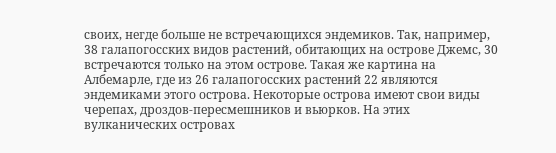своих, негде больше не встречающихся эндемиков. Так, например, 38 галапогосских видов растений, обитающих на острове Джемс, 30 встречаются только на этом острове. Такая же картина на Албемарле, где из 26 галапогосских растений 22 являются эндемиками этого острова. Некоторые острова имеют свои виды черепах, дроздов-пересмешников и вьюрков. На этих вулканических островах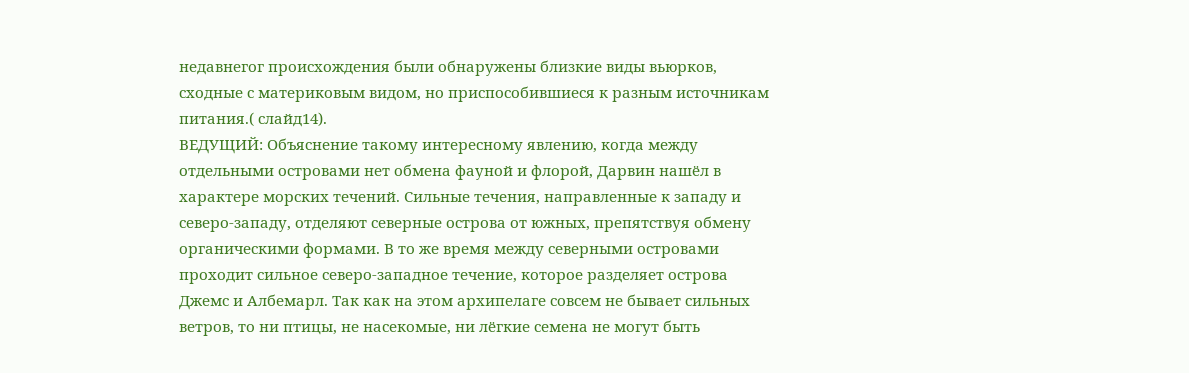недавнегог происхождения были обнаружены близкие виды вьюрков, сходные с материковым видом, но приспособившиеся к разным источникам питания.( слайд14).
ВЕДУЩИЙ: Объяснение такому интересному явлению, когда между отдельными островами нет обмена фауной и флорой, Дарвин нашёл в характере морских течений. Сильные течения, направленные к западу и северо-западу, отделяют северные острова от южных, препятствуя обмену органическими формами. В то же время между северными островами проходит сильное северо-западное течение, которое разделяет острова Джемс и Албемарл. Так как на этом архипелаге совсем не бывает сильных ветров, то ни птицы, не насекомые, ни лёгкие семена не могут быть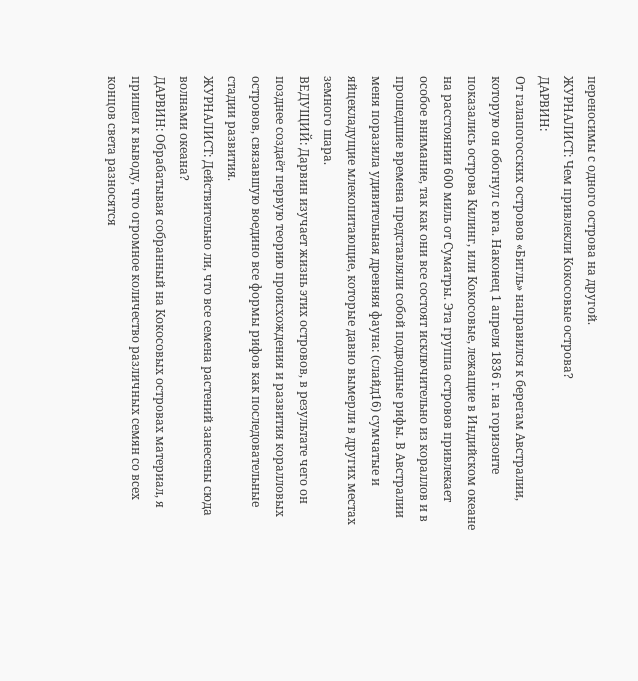переносимы с одного острова на другой.
ЖУРНАЛИСТ: Чем привлекли Кокосовые острова?
ДАРВИН:
От галапогосских островов «Бигль» направился к берегам Австралии, которую он обогнул с юга. Наконец 1 апреля 1836 г. на горизонте показались острова Килинг, или Кокосовые, лежащие в Индийском океане на расстоянии 600 миль от Суматры. Эта группа островов привлекает особое внимание, так как они все состоят исключительно из кораллов и в прошедшие времена представляли собой подводные рифы. В Австралии меня поразила удивительная древняя фауна: (слайд16) сумчатые и яйцекладущие млекопитающие, которые давно вымерли в других местах земного шара.
ВЕДУЩИЙ: Дарвин изучает жизнь этих островов, в результате чего он позднее создаёт первую теорию происхождения и развития коралловых островов, связавшую воедино все формы рифов как последовательные стадии развития.
ЖУРНАЛИСТ: Действительно ли, что все семена растений занесены сюда волнами океана?
ДАРВИН: Обрабатывая собранный на Кокосовых островах материал, я пришел к выводу, что огромное количество различных семян со всех концов света разносятся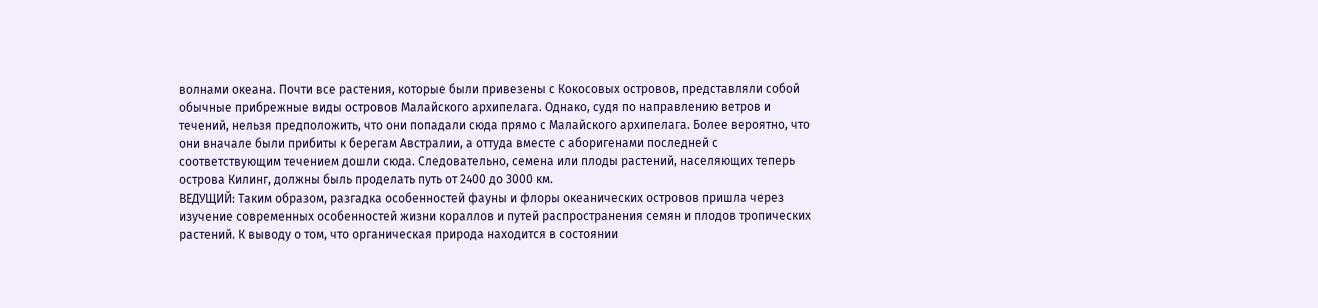волнами океана. Почти все растения, которые были привезены с Кокосовых островов, представляли собой обычные прибрежные виды островов Малайского архипелага. Однако, судя по направлению ветров и течений, нельзя предположить, что они попадали сюда прямо с Малайского архипелага. Более вероятно, что они вначале были прибиты к берегам Австралии, а оттуда вместе с аборигенами последней с соответствующим течением дошли сюда. Следовательно, семена или плоды растений, населяющих теперь острова Килинг, должны быль проделать путь от 2400 до 3000 км.
ВЕДУЩИЙ: Таким образом, разгадка особенностей фауны и флоры океанических островов пришла через изучение современных особенностей жизни кораллов и путей распространения семян и плодов тропических растений. К выводу о том, что органическая природа находится в состоянии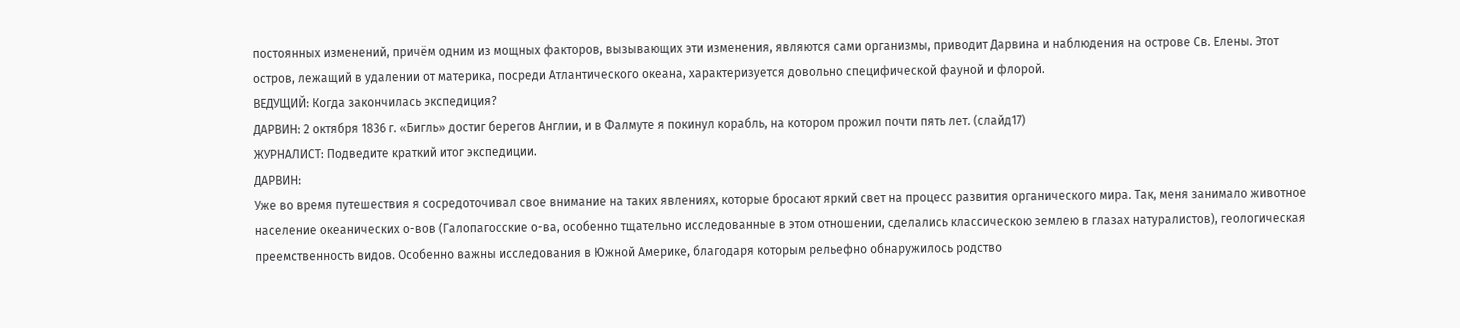постоянных изменений, причём одним из мощных факторов, вызывающих эти изменения, являются сами организмы, приводит Дарвина и наблюдения на острове Св. Елены. Этот остров, лежащий в удалении от материка, посреди Атлантического океана, характеризуется довольно специфической фауной и флорой.
ВЕДУЩИЙ: Когда закончилась экспедиция?
ДАРВИН: 2 октября 1836 г. «Бигль» достиг берегов Англии, и в Фалмуте я покинул корабль, на котором прожил почти пять лет. (слайд17)
ЖУРНАЛИСТ: Подведите краткий итог экспедиции.
ДАРВИН:
Уже во время путешествия я сосредоточивал свое внимание на таких явлениях, которые бросают яркий свет на процесс развития органического мира. Так, меня занимало животное население океанических о-вов (Галопагосские о-ва, особенно тщательно исследованные в этом отношении, сделались классическою землею в глазах натуралистов), геологическая преемственность видов. Особенно важны исследования в Южной Америке, благодаря которым рельефно обнаружилось родство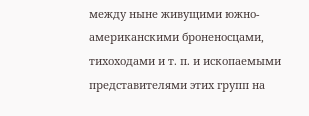между ныне живущими южно-американскими броненосцами, тихоходами и т. п. и ископаемыми представителями этих групп на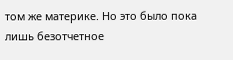том же материке. Но это было пока лишь безотчетное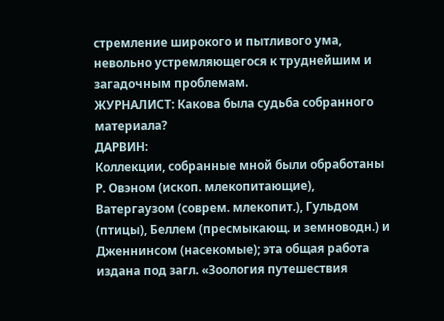стремление широкого и пытливого ума, невольно устремляющегося к труднейшим и загадочным проблемам.
ЖУРНАЛИСТ: Какова была судьба собранного материала?
ДАРВИН:
Коллекции, собранные мной были обработаны Р. Овэном (ископ. млекопитающие), Ватергаузом (соврем. млекопит.), Гульдом (птицы), Беллем (пресмыкающ. и земноводн.) и Дженнинсом (насекомые); эта общая работа издана под загл. «Зоология путешествия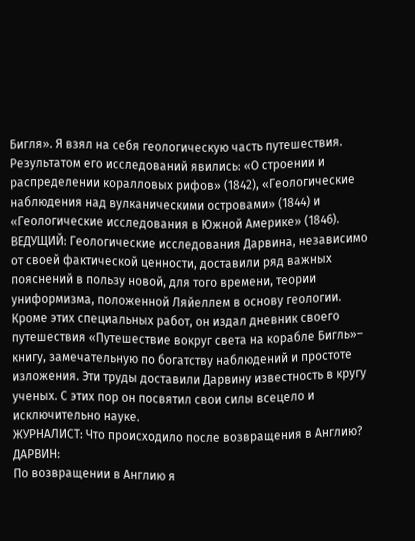Бигля». Я взял на себя геологическую часть путешествия. Результатом его исследований явились: «О строении и распределении коралловых рифов» (1842), «Геологические наблюдения над вулканическими островами» (1844) и «Геологические исследования в Южной Америке» (1846).
ВЕДУЩИЙ: Геологические исследования Дарвина, независимо от своей фактической ценности, доставили ряд важных пояснений в пользу новой, для того времени, теории униформизма, положенной Ляйеллем в основу геологии. Кроме этих специальных работ, он издал дневник своего путешествия «Путешествие вокруг света на корабле Бигль»– книгу, замечательную по богатству наблюдений и простоте изложения. Эти труды доставили Дарвину известность в кругу ученых. С этих пор он посвятил свои силы всецело и исключительно науке.
ЖУРНАЛИСТ: Что происходило после возвращения в Англию?
ДАРВИН:
По возвращении в Англию я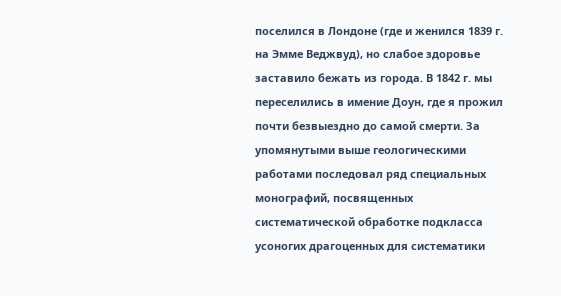поселился в Лондоне (где и женился 1839 г. на Эмме Веджвуд), но слабое здоровье заставило бежать из города. В 1842 г. мы переселились в имение Доун, где я прожил почти безвыездно до самой смерти. За упомянутыми выше геологическими работами последовал ряд специальных монографий, посвященных систематической обработке подкласса усоногих драгоценных для систематики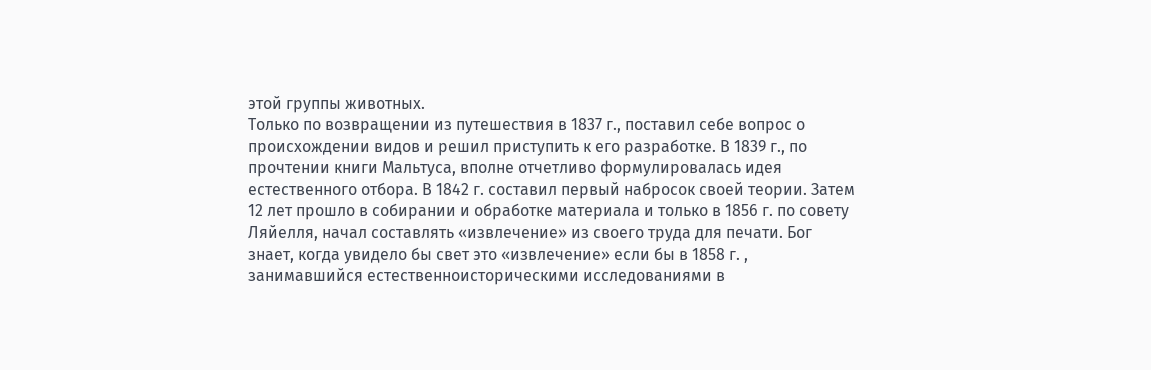этой группы животных.
Только по возвращении из путешествия в 1837 г., поставил себе вопрос о происхождении видов и решил приступить к его разработке. В 1839 г., по прочтении книги Мальтуса, вполне отчетливо формулировалась идея естественного отбора. В 1842 г. составил первый набросок своей теории. Затем 12 лет прошло в собирании и обработке материала и только в 1856 г. по совету Ляйелля, начал составлять «извлечение» из своего труда для печати. Бог знает, когда увидело бы свет это «извлечение» если бы в 1858 г. , занимавшийся естественноисторическими исследованиями в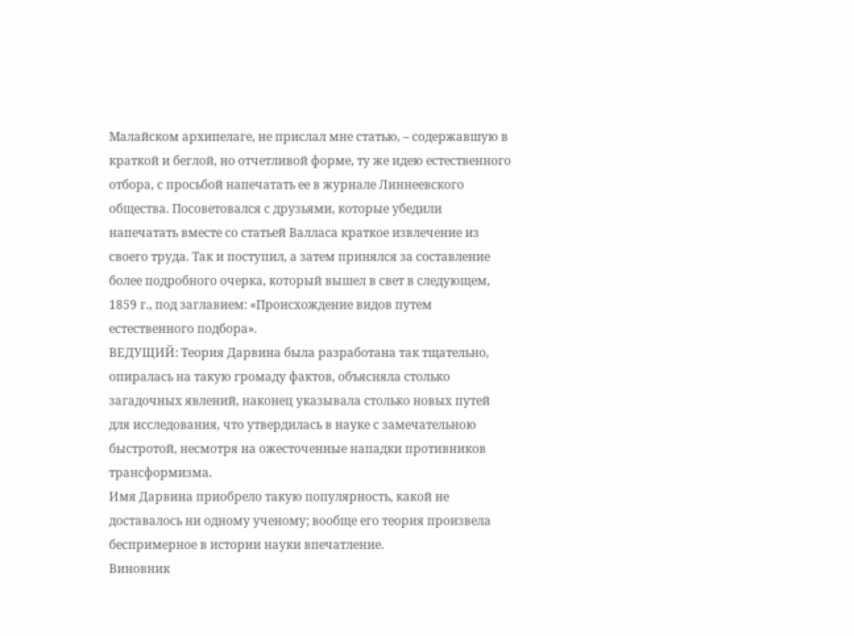Малайском архипелаге, не прислал мне статью, – содержавшую в краткой и беглой, но отчетливой форме, ту же идею естественного отбора, с просьбой напечатать ее в журнале Линнеевского общества. Посоветовался с друзьями, которые убедили напечатать вместе со статьей Валласа краткое извлечение из своего труда. Так и поступил, а затем принялся за составление более подробного очерка, который вышел в свет в следующем, 1859 г., под заглавием: «Происхождение видов путем естественного подбора».
ВЕДУЩИЙ: Теория Дарвина была разработана так тщательно, опиралась на такую громаду фактов, объясняла столько загадочных явлений, наконец указывала столько новых путей для исследования, что утвердилась в науке с замечательною быстротой, несмотря на ожесточенные нападки противников трансформизма.
Имя Дарвина приобрело такую популярность, какой не доставалось ни одному ученому; вообще его теория произвела беспримерное в истории науки впечатление.
Виновник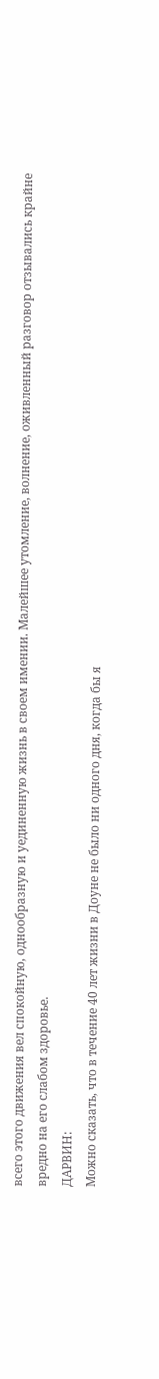всего этого движения вел спокойную, однообразную и уединенную жизнь в своем имении. Малейшее утомление, волнение, оживленный разговор отзывались крайне вредно на его слабом здоровье.
ДАРВИН:
Можно сказать, что в течение 40 лет жизни в Доуне не было ни одного дня, когда бы я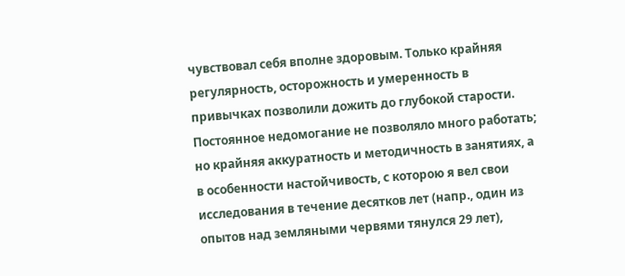чувствовал себя вполне здоровым. Только крайняя регулярность, осторожность и умеренность в привычках позволили дожить до глубокой старости. Постоянное недомогание не позволяло много работать; но крайняя аккуратность и методичность в занятиях, а в особенности настойчивость, с которою я вел свои исследования в течение десятков лет (напр., один из опытов над земляными червями тянулся 29 лет),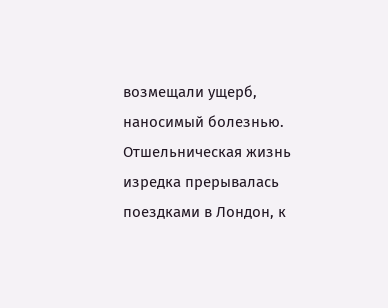возмещали ущерб, наносимый болезнью. Отшельническая жизнь изредка прерывалась поездками в Лондон, к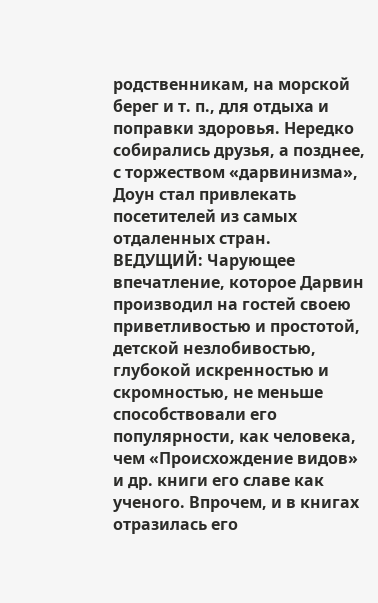родственникам, на морской берег и т. п., для отдыха и поправки здоровья. Нередко собирались друзья, а позднее, с торжеством «дарвинизма», Доун стал привлекать посетителей из самых отдаленных стран.
ВЕДУЩИЙ: Чарующее впечатление, которое Дарвин производил на гостей своею приветливостью и простотой, детской незлобивостью, глубокой искренностью и скромностью, не меньше способствовали его популярности, как человека, чем «Происхождение видов» и др. книги его славе как ученого. Впрочем, и в книгах отразилась его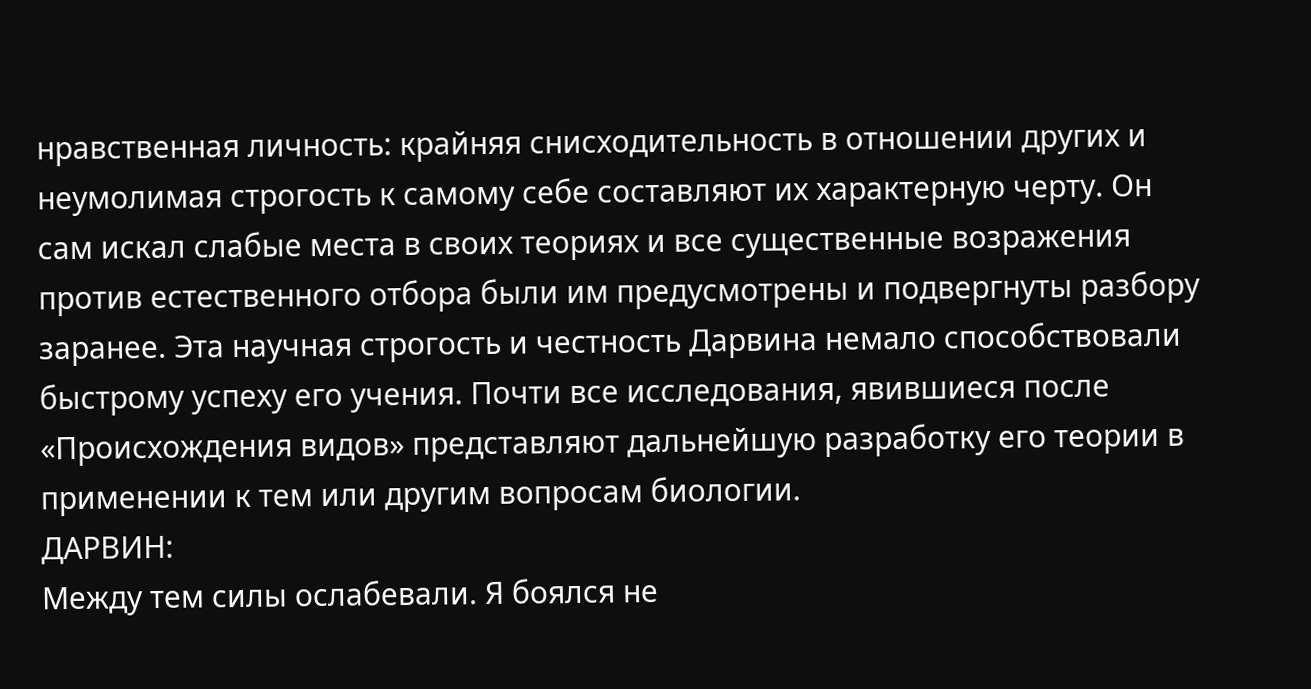нравственная личность: крайняя снисходительность в отношении других и неумолимая строгость к самому себе составляют их характерную черту. Он сам искал слабые места в своих теориях и все существенные возражения против естественного отбора были им предусмотрены и подвергнуты разбору заранее. Эта научная строгость и честность Дарвина немало способствовали быстрому успеху его учения. Почти все исследования, явившиеся после «Происхождения видов» представляют дальнейшую разработку его теории в применении к тем или другим вопросам биологии.
ДАРВИН:
Между тем силы ослабевали. Я боялся не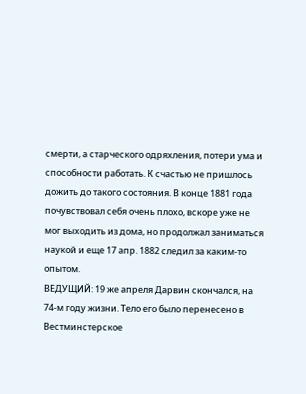смерти, а старческого одряхления, потери ума и способности работать. К счастью не пришлось дожить до такого состояния. В конце 1881 года почувствовал себя очень плохо, вскоре уже не мог выходить из дома, но продолжал заниматься наукой и еще 17 апр. 1882 следил за каким-то опытом.
ВЕДУЩИЙ: 19 же апреля Дарвин скончался, на 74-м году жизни. Тело его было перенесено в Вестминстерское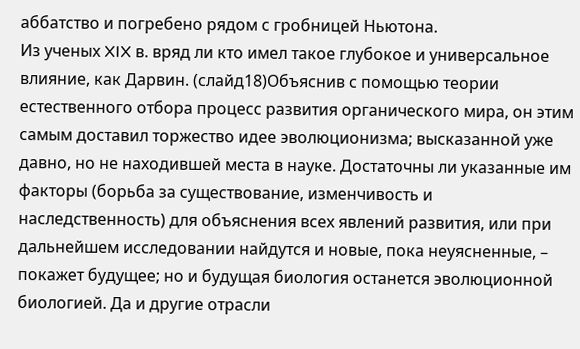аббатство и погребено рядом с гробницей Ньютона.
Из ученых XIX в. вряд ли кто имел такое глубокое и универсальное влияние, как Дарвин. (слайд18)Объяснив с помощью теории естественного отбора процесс развития органического мира, он этим самым доставил торжество идее эволюционизма; высказанной уже давно, но не находившей места в науке. Достаточны ли указанные им факторы (борьба за существование, изменчивость и наследственность) для объяснения всех явлений развития, или при дальнейшем исследовании найдутся и новые, пока неуясненные, – покажет будущее; но и будущая биология останется эволюционной биологией. Да и другие отрасли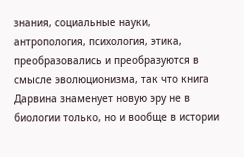знания, социальные науки, антропология, психология, этика, преобразовались и преобразуются в смысле эволюционизма, так что книга Дарвина знаменует новую эру не в биологии только, но и вообще в истории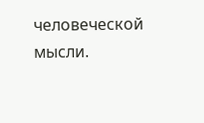человеческой мысли.